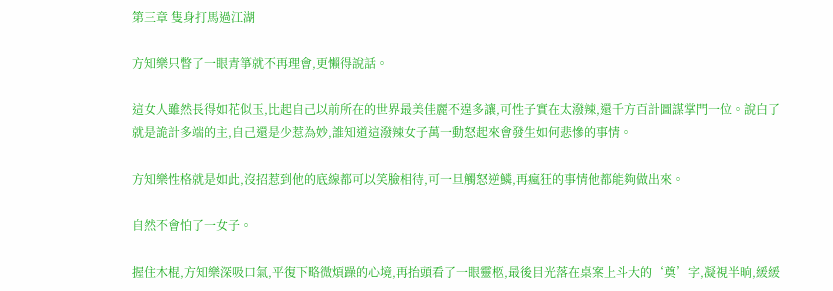第三章 隻身打馬過江湖

方知樂只瞥了一眼青箏就不再理會,更懶得說話。

這女人雖然長得如花似玉,比起自己以前所在的世界最美佳麗不遑多讓,可性子實在太潑辣,還千方百計圖謀掌門一位。說白了就是詭計多端的主,自己還是少惹為妙,誰知道這潑辣女子萬一動怒起來會發生如何悲慘的事情。

方知樂性格就是如此,沒招惹到他的底線都可以笑臉相待,可一旦觸怒逆鱗,再瘋狂的事情他都能夠做出來。

自然不會怕了一女子。

握住木棍,方知樂深吸口氣,平復下略微煩躁的心境,再抬頭看了一眼靈柩,最後目光落在桌案上斗大的‘奠’字,凝視半晌,緩緩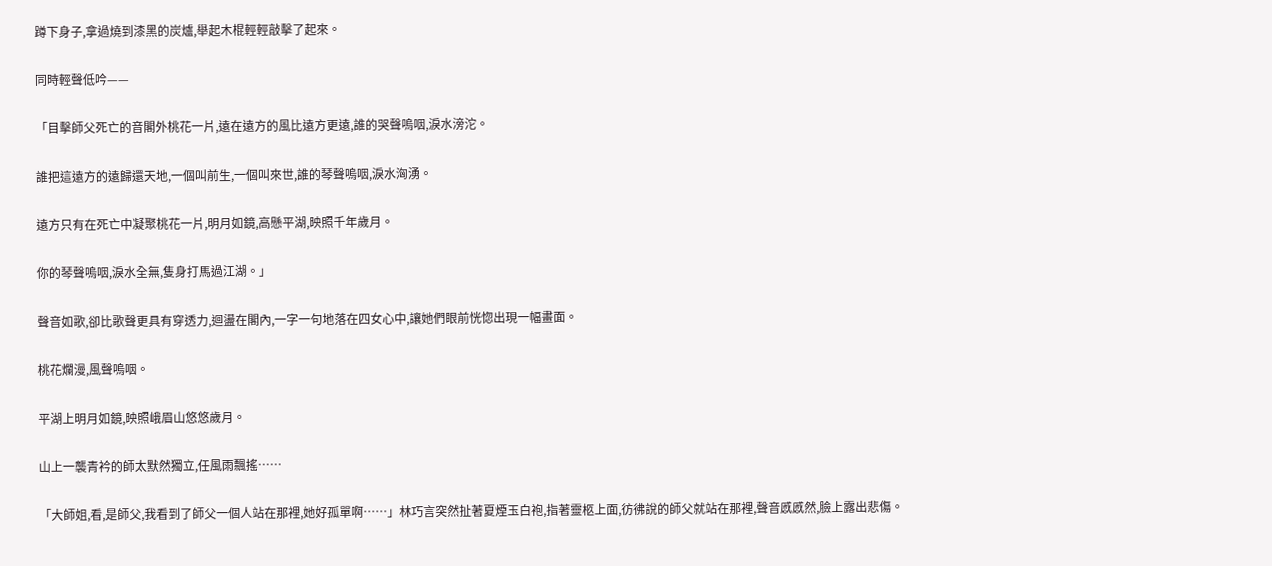蹲下身子,拿過燒到漆黑的炭爐,舉起木棍輕輕敲擊了起來。

同時輕聲低吟——

「目擊師父死亡的音閣外桃花一片,遠在遠方的風比遠方更遠,誰的哭聲嗚咽,淚水滂沱。

誰把這遠方的遠歸還天地,一個叫前生,一個叫來世,誰的琴聲嗚咽,淚水洶湧。

遠方只有在死亡中凝聚桃花一片,明月如鏡,高懸平湖,映照千年歲月。

你的琴聲嗚咽,淚水全無,隻身打馬過江湖。」

聲音如歌,卻比歌聲更具有穿透力,迴盪在閣內,一字一句地落在四女心中,讓她們眼前恍惚出現一幅畫面。

桃花爛漫,風聲嗚咽。

平湖上明月如鏡,映照峨眉山悠悠歲月。

山上一襲青衿的師太默然獨立,任風雨飄搖……

「大師姐,看,是師父,我看到了師父一個人站在那裡,她好孤單啊……」林巧言突然扯著夏煙玉白袍,指著靈柩上面,彷彿說的師父就站在那裡,聲音慼慼然,臉上露出悲傷。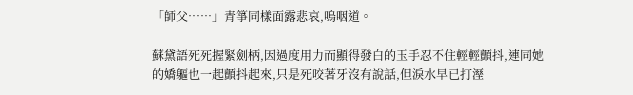「師父……」青箏同樣面露悲哀,嗚咽道。

蘇黛語死死握緊劍柄,因過度用力而顯得發白的玉手忍不住輕輕顫抖,連同她的嬌軀也一起顫抖起來,只是死咬著牙沒有說話,但淚水早已打溼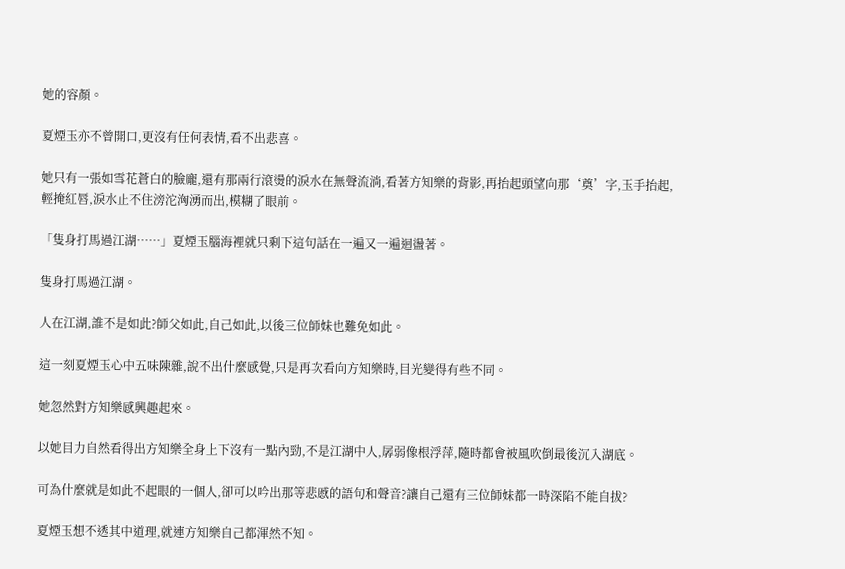她的容顏。

夏煙玉亦不曾開口,更沒有任何表情,看不出悲喜。

她只有一張如雪花蒼白的臉龐,還有那兩行滾燙的淚水在無聲流淌,看著方知樂的背影,再抬起頭望向那‘奠’字,玉手抬起,輕掩紅唇,淚水止不住滂沱洶湧而出,模糊了眼前。

「隻身打馬過江湖……」夏煙玉腦海裡就只剩下這句話在一遍又一遍迴盪著。

隻身打馬過江湖。

人在江湖,誰不是如此?師父如此,自己如此,以後三位師妹也難免如此。

這一刻夏煙玉心中五味陳雜,說不出什麼感覺,只是再次看向方知樂時,目光變得有些不同。

她忽然對方知樂感興趣起來。

以她目力自然看得出方知樂全身上下沒有一點內勁,不是江湖中人,孱弱像根浮萍,隨時都會被風吹倒最後沉入湖底。

可為什麼就是如此不起眼的一個人,卻可以吟出那等悲慼的語句和聲音?讓自己還有三位師妹都一時深陷不能自拔?

夏煙玉想不透其中道理,就連方知樂自己都渾然不知。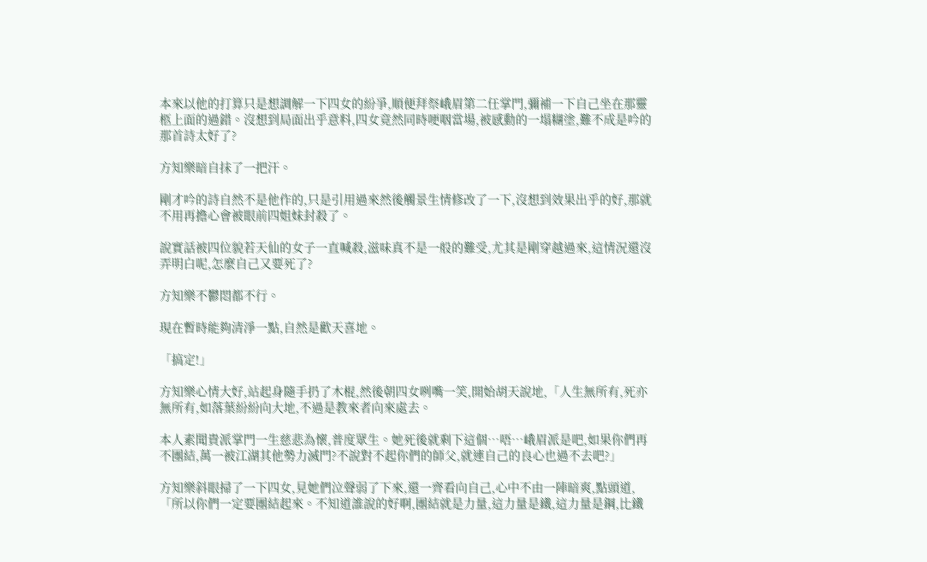本來以他的打算只是想調解一下四女的紛爭,順便拜祭峨眉第二任掌門,彌補一下自己坐在那靈柩上面的過錯。沒想到局面出乎意料,四女竟然同時哽咽當場,被感動的一塌糊塗,難不成是吟的那首詩太好了?

方知樂暗自抹了一把汗。

剛才吟的詩自然不是他作的,只是引用過來然後觸景生情修改了一下,沒想到效果出乎的好,那就不用再擔心會被眼前四姐妹封殺了。

說實話被四位貌若天仙的女子一直喊殺,滋味真不是一般的難受,尤其是剛穿越過來,這情況還沒弄明白呢,怎麼自己又要死了?

方知樂不鬱悶都不行。

現在暫時能夠清淨一點,自然是歡天喜地。

「搞定!」

方知樂心情大好,站起身隨手扔了木棍,然後朝四女咧嘴一笑,開始胡天說地,「人生無所有,死亦無所有,如落葉紛紛向大地,不過是教來者向來處去。

本人素聞貴派掌門一生慈悲為懷,普度眾生。她死後就剩下這個…唔…峨眉派是吧,如果你們再不團結,萬一被江湖其他勢力滅門?不說對不起你們的師父,就連自己的良心也過不去吧?」

方知樂斜眼掃了一下四女,見她們泣聲弱了下來,還一齊看向自己,心中不由一陣暗爽,點頭道,「所以你們一定要團結起來。不知道誰說的好啊,團結就是力量,這力量是鐵,這力量是鋼,比鐵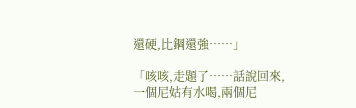還硬,比鋼還強……」

「咳咳,走題了……話說回來,一個尼姑有水喝,兩個尼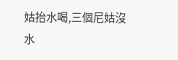姑抬水喝,三個尼姑沒水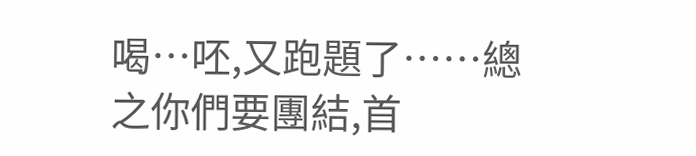喝…呸,又跑題了……總之你們要團結,首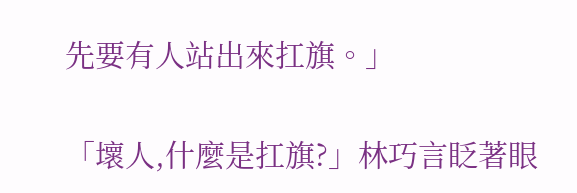先要有人站出來扛旗。」

「壞人,什麼是扛旗?」林巧言眨著眼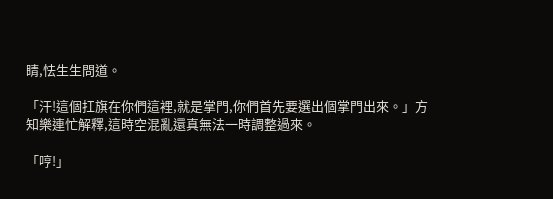睛,怯生生問道。

「汗!這個扛旗在你們這裡,就是掌門,你們首先要選出個掌門出來。」方知樂連忙解釋,這時空混亂還真無法一時調整過來。

「哼!」